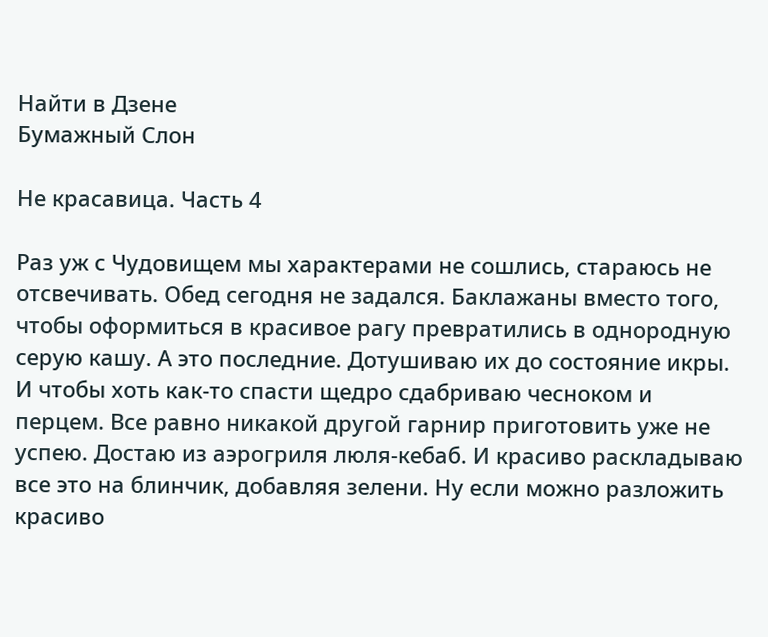Найти в Дзене
Бумажный Слон

Не красавица. Часть 4

Раз уж с Чудовищем мы характерами не сошлись, стараюсь не отсвечивать. Обед сегодня не задался. Баклажаны вместо того, чтобы оформиться в красивое рагу превратились в однородную серую кашу. А это последние. Дотушиваю их до состояние икры. И чтобы хоть как-то спасти щедро сдабриваю чесноком и перцем. Все равно никакой другой гарнир приготовить уже не успею. Достаю из аэрогриля люля-кебаб. И красиво раскладываю все это на блинчик, добавляя зелени. Ну если можно разложить красиво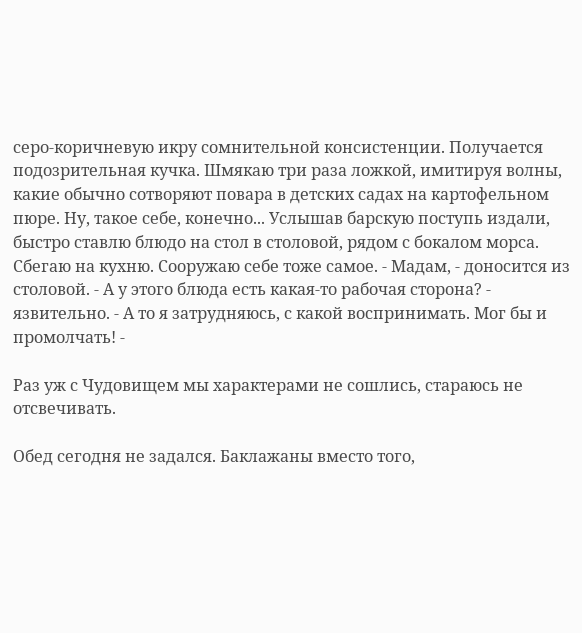серо-коричневую икру сомнительной консистенции. Получается подозрительная кучка. Шмякаю три раза ложкой, имитируя волны, какие обычно сотворяют повара в детских садах на картофельном пюре. Ну, такое себе, конечно... Услышав барскую поступь издали, быстро ставлю блюдо на стол в столовой, рядом с бокалом морса. Сбегаю на кухню. Сооружаю себе тоже самое. - Мадам, - доносится из столовой. - А у этого блюда есть какая-то рабочая сторона? - язвительно. - А то я затрудняюсь, с какой воспринимать. Мог бы и промолчать! -

Раз уж с Чудовищем мы характерами не сошлись, стараюсь не отсвечивать.

Обед сегодня не задался. Баклажаны вместо того,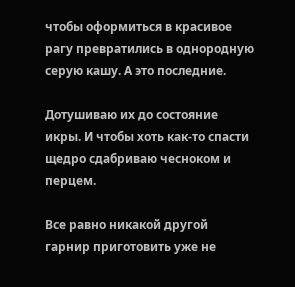чтобы оформиться в красивое рагу превратились в однородную серую кашу. А это последние.

Дотушиваю их до состояние икры. И чтобы хоть как-то спасти щедро сдабриваю чесноком и перцем.

Все равно никакой другой гарнир приготовить уже не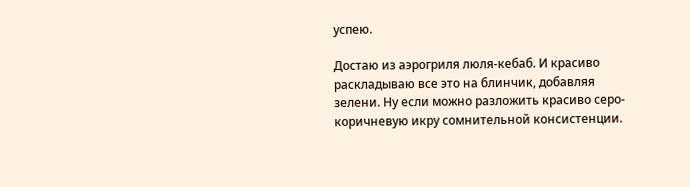успею.

Достаю из аэрогриля люля-кебаб. И красиво раскладываю все это на блинчик, добавляя зелени. Ну если можно разложить красиво серо-коричневую икру сомнительной консистенции.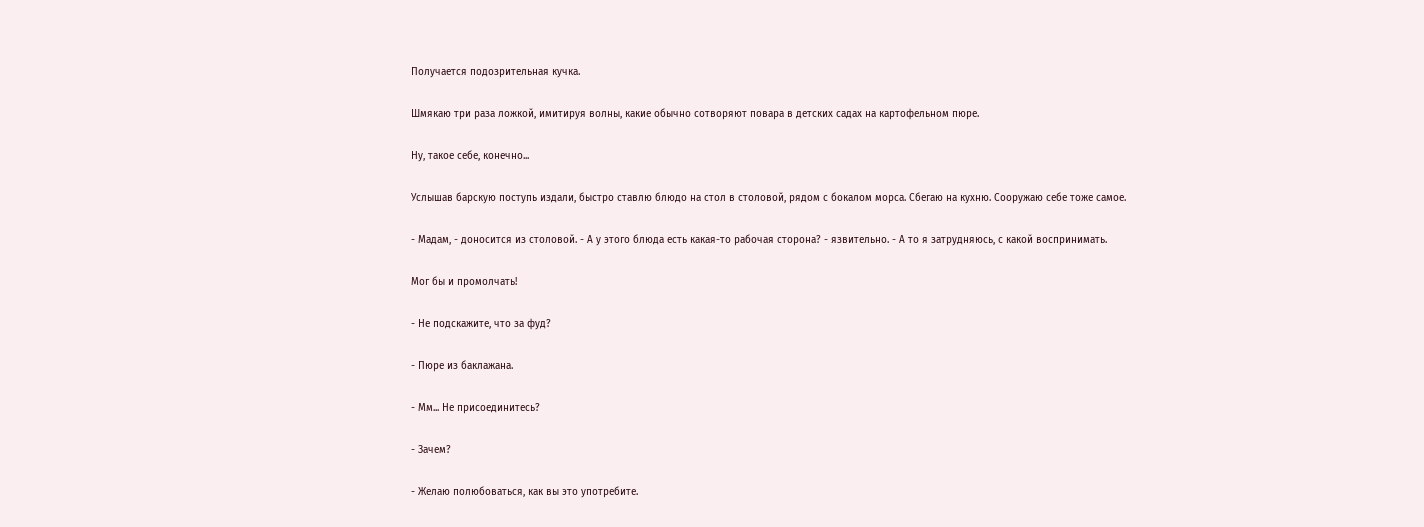Получается подозрительная кучка.

Шмякаю три раза ложкой, имитируя волны, какие обычно сотворяют повара в детских садах на картофельном пюре.

Ну, такое себе, конечно...

Услышав барскую поступь издали, быстро ставлю блюдо на стол в столовой, рядом с бокалом морса. Сбегаю на кухню. Сооружаю себе тоже самое.

- Мадам, - доносится из столовой. - А у этого блюда есть какая-то рабочая сторона? - язвительно. - А то я затрудняюсь, с какой воспринимать.

Мог бы и промолчать!

- Не подскажите, что за фуд?

- Пюре из баклажана.

- Мм... Не присоединитесь?

- Зачем?

- Желаю полюбоваться, как вы это употребите.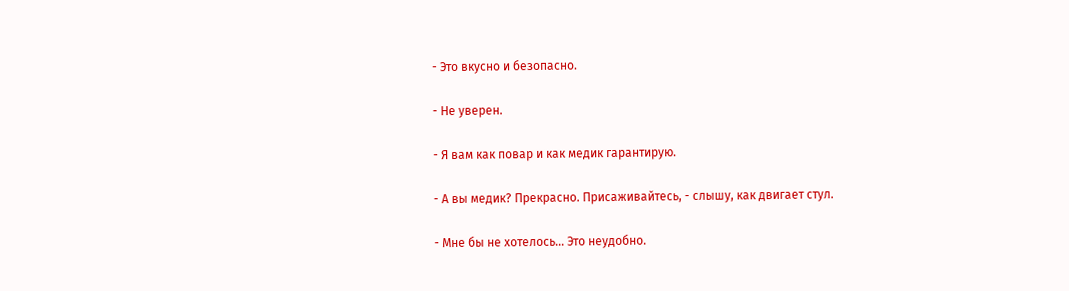- Это вкусно и безопасно.

- Не уверен.

- Я вам как повар и как медик гарантирую.

- А вы медик? Прекрасно. Присаживайтесь, - слышу, как двигает стул.

- Мне бы не хотелось... Это неудобно.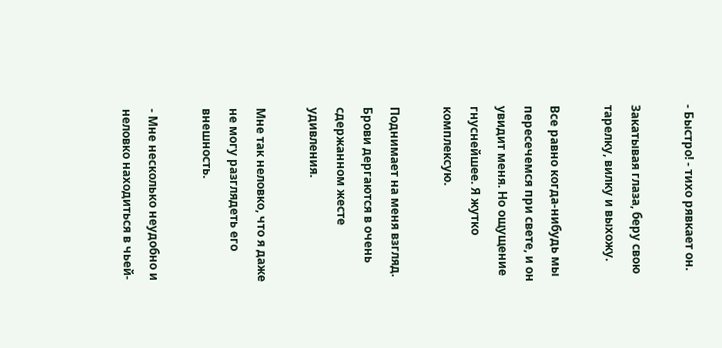- Быстро! - тихо рявкает он.

Закатывая глаза, беру свою тарелку, вилку и выхожу.

Все равно когда-нибудь мы пересечемся при свете, и он увидит меня. Но ощущение гнуснейшее. Я жутко комплексую.

Поднимает на меня взгляд. Брови дергаются в очень сдержанном жесте удивления.

Мне так неловко, что я даже не могу разглядеть его внешность.

- Мне несколько неудобно и неловко находиться в чьей-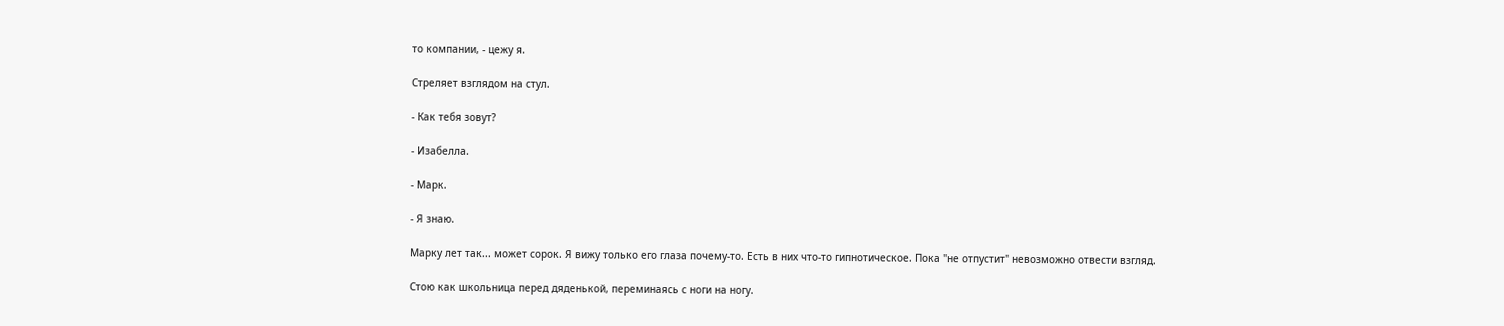то компании, - цежу я.

Стреляет взглядом на стул.

- Как тебя зовут?

- Изабелла.

- Марк.

- Я знаю.

Марку лет так... может сорок. Я вижу только его глаза почему-то. Есть в них что-то гипнотическое. Пока "не отпустит" невозможно отвести взгляд.

Стою как школьница перед дяденькой, переминаясь с ноги на ногу.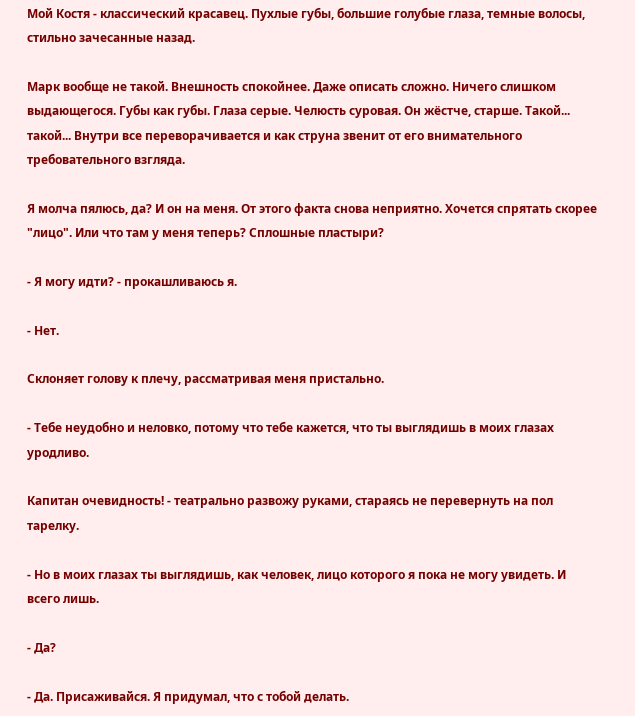Мой Костя - классический красавец. Пухлые губы, большие голубые глаза, темные волосы, стильно зачесанные назад.

Марк вообще не такой. Внешность спокойнее. Даже описать сложно. Ничего слишком выдающегося. Губы как губы. Глаза серые. Челюсть суровая. Он жёстче, старше. Такой... такой... Внутри все переворачивается и как струна звенит от его внимательного требовательного взгляда.

Я молча пялюсь, да? И он на меня. От этого факта снова неприятно. Хочется спрятать скорее "лицо". Или что там у меня теперь? Сплошные пластыри?

- Я могу идти? - прокашливаюсь я.

- Нет.

Склоняет голову к плечу, рассматривая меня пристально.

- Тебе неудобно и неловко, потому что тебе кажется, что ты выглядишь в моих глазах уродливо.

Капитан очевидность! - театрально развожу руками, стараясь не перевернуть на пол тарелку.

- Но в моих глазах ты выглядишь, как человек, лицо которого я пока не могу увидеть. И всего лишь.

- Да?

- Да. Присаживайся. Я придумал, что с тобой делать.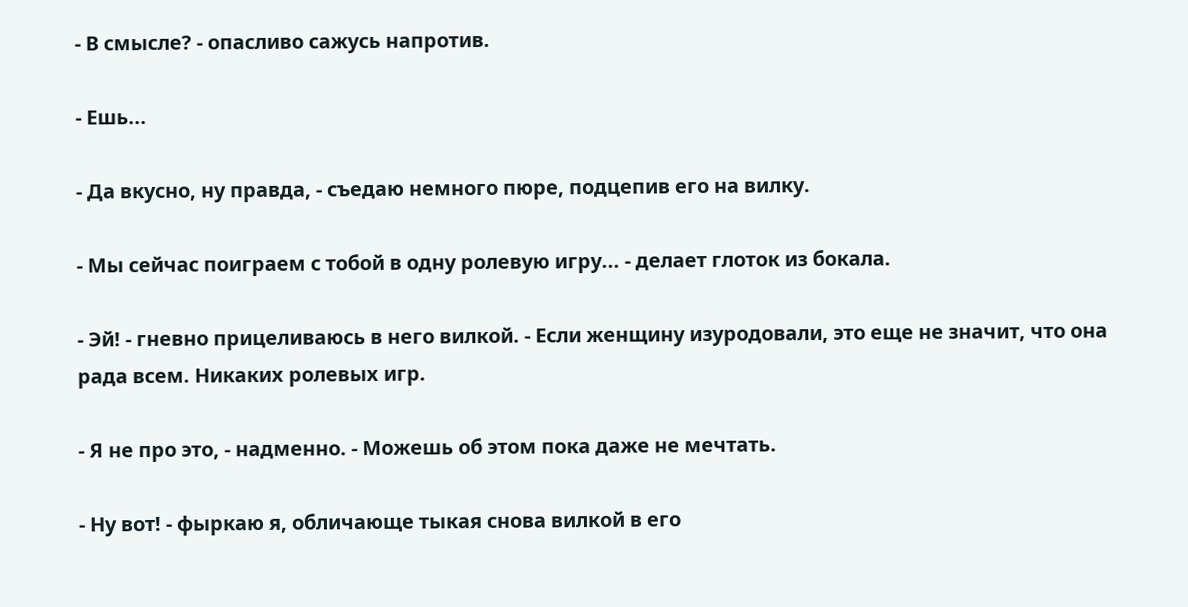- В смысле? - опасливо сажусь напротив.

- Ешь...

- Да вкусно, ну правда, - съедаю немного пюре, подцепив его на вилку.

- Мы сейчас поиграем с тобой в одну ролевую игру... - делает глоток из бокала.

- Эй! - гневно прицеливаюсь в него вилкой. - Если женщину изуродовали, это еще не значит, что она рада всем. Никаких ролевых игр.

- Я не про это, - надменно. - Можешь об этом пока даже не мечтать.

- Ну вот! - фыркаю я, обличающе тыкая снова вилкой в его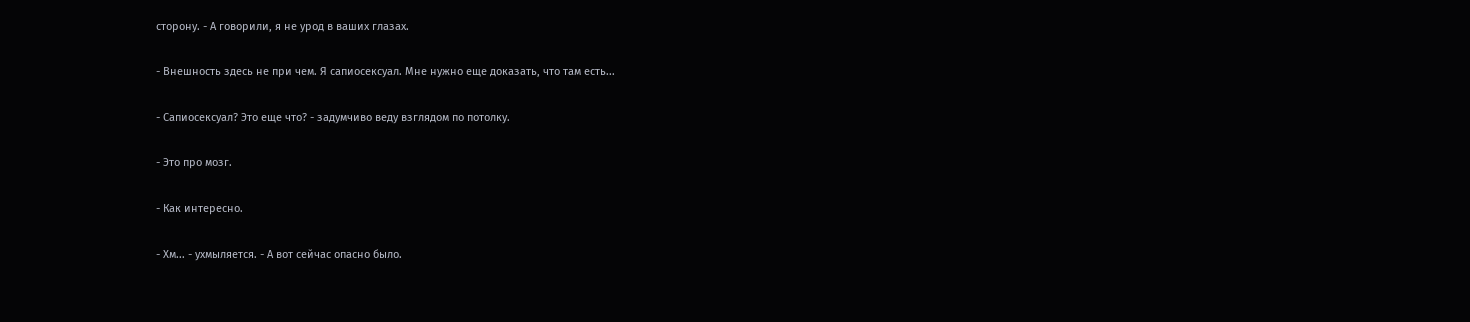сторону. - А говорили, я не урод в ваших глазах.

- Внешность здесь не при чем. Я сапиосексуал. Мне нужно еще доказать, что там есть...

- Сапиосексуал? Это еще что? - задумчиво веду взглядом по потолку.

- Это про мозг.

- Как интересно.

- Хм... - ухмыляется. - А вот сейчас опасно было.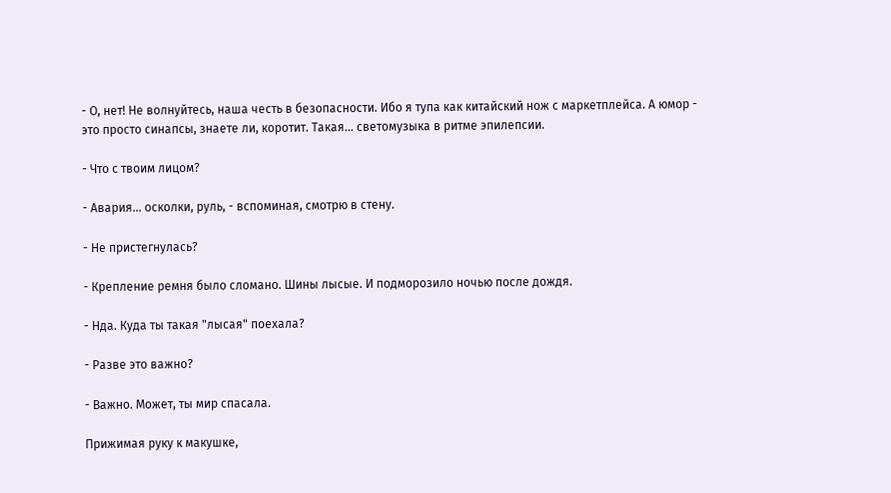- О, нет! Не волнуйтесь, наша честь в безопасности. Ибо я тупа как китайский нож с маркетплейса. А юмор - это просто синапсы, знаете ли, коротит. Такая... светомузыка в ритме эпилепсии.

- Что с твоим лицом?

- Авария... осколки, руль, - вспоминая, смотрю в стену.

- Не пристегнулась?

- Крепление ремня было сломано. Шины лысые. И подморозило ночью после дождя.

- Нда. Куда ты такая "лысая" поехала?

- Разве это важно?

- Важно. Может, ты мир спасала.

Прижимая руку к макушке,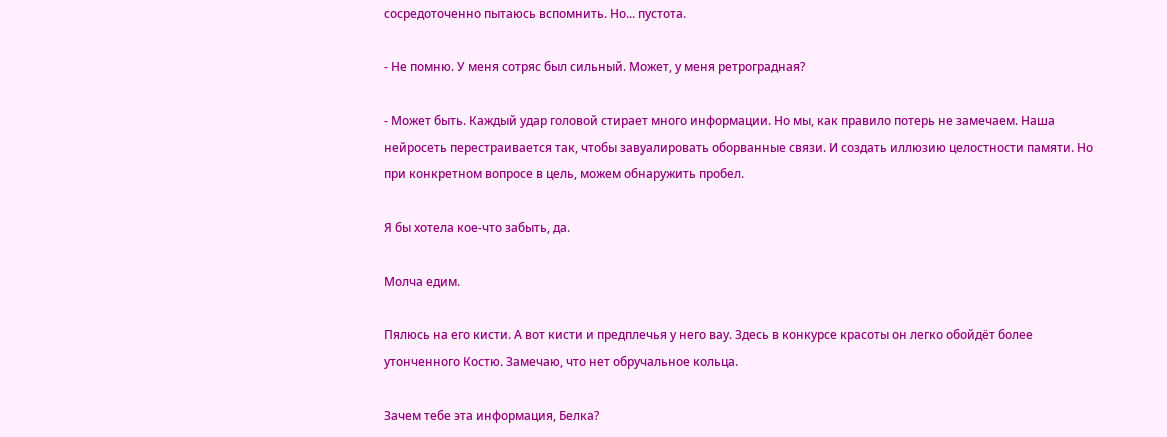сосредоточенно пытаюсь вспомнить. Но... пустота.

- Не помню. У меня сотряс был сильный. Может, у меня ретроградная?

- Может быть. Каждый удар головой стирает много информации. Но мы, как правило потерь не замечаем. Наша нейросеть перестраивается так, чтобы завуалировать оборванные связи. И создать иллюзию целостности памяти. Но при конкретном вопросе в цель, можем обнаружить пробел.

Я бы хотела кое-что забыть, да.

Молча едим.

Пялюсь на его кисти. А вот кисти и предплечья у него вау. Здесь в конкурсе красоты он легко обойдёт более утонченного Костю. Замечаю, что нет обручальное кольца.

Зачем тебе эта информация, Белка?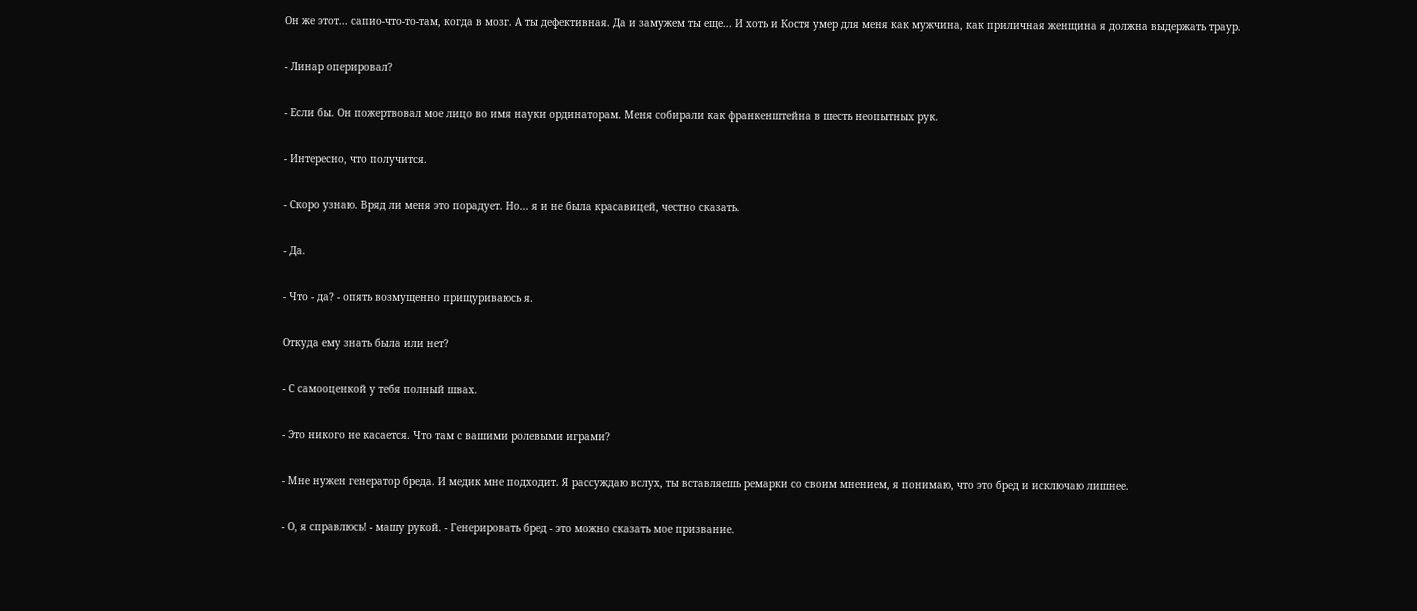Он же этот... сапио-что-то-там, когда в мозг. А ты дефективная. Да и замужем ты еще... И хоть и Костя умер для меня как мужчина, как приличная женщина я должна выдержать траур.

- Линар оперировал?

- Если бы. Он пожертвовал мое лицо во имя науки ординаторам. Меня собирали как франкенштейна в шесть неопытных рук.

- Интересно, что получится.

- Скоро узнаю. Вряд ли меня это порадует. Но... я и не была красавицей, честно сказать.

- Да.

- Что - да? - опять возмущенно прищуриваюсь я.

Откуда ему знать была или нет?

- С самооценкой у тебя полный швах.

- Это никого не касается. Что там с вашими ролевыми играми?

- Мне нужен генератор бреда. И медик мне подходит. Я рассуждаю вслух, ты вставляешь ремарки со своим мнением, я понимаю, что это бред и исключаю лишнее.

- О, я справлюсь! - машу рукой. - Генерировать бред - это можно сказать мое призвание.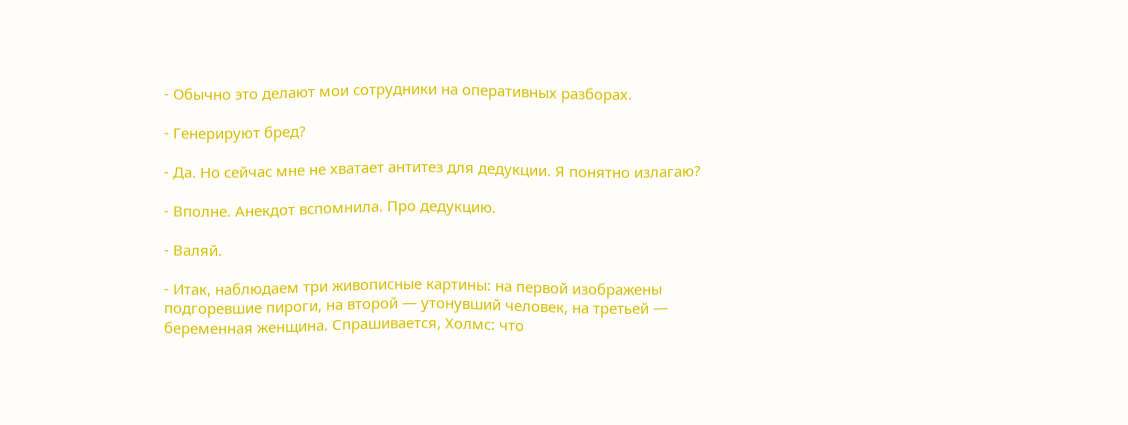- Обычно это делают мои сотрудники на оперативных разборах.

- Генерируют бред?

- Да. Но сейчас мне не хватает антитез для дедукции. Я понятно излагаю?

- Вполне. Анекдот вспомнила. Про дедукцию.

- Валяй.

- Итак, наблюдаем три живописные картины: на первой изображены подгоревшие пироги, на второй — утонувший человек, на третьей — беременная женщина. Спрашивается, Холмс: что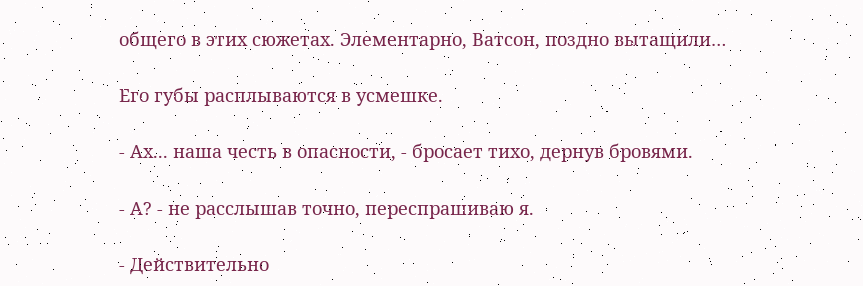общего в этих сюжетах. Элементарно, Ватсон, поздно вытащили…

Его губы расплываются в усмешке.

- Ах... наша честь в опасности, - бросает тихо, дернув бровями.

- А? - не расслышав точно, переспрашиваю я.

- Действительно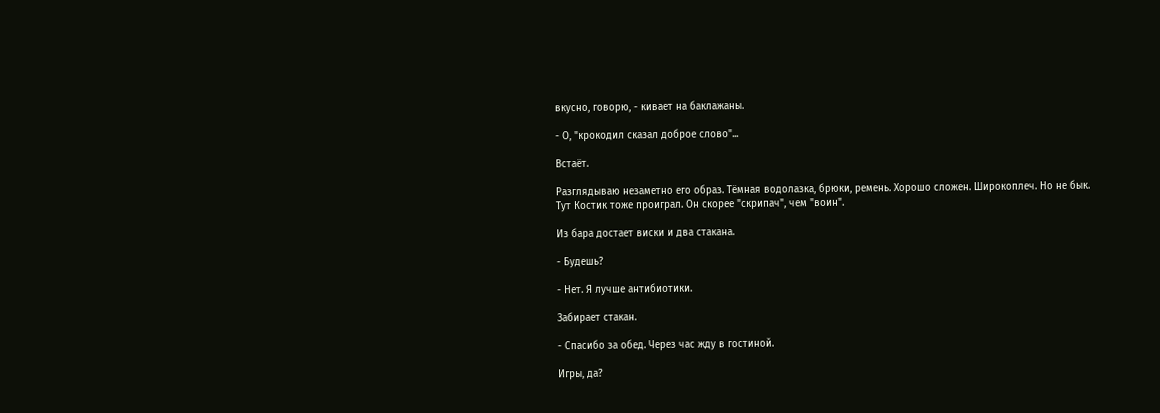вкусно, говорю, - кивает на баклажаны.

- О, "крокодил сказал доброе слово"...

Встаёт.

Разглядываю незаметно его образ. Тёмная водолазка, брюки, ремень. Хорошо сложен. Широкоплеч. Но не бык. Тут Костик тоже проиграл. Он скорее "скрипач", чем "воин".

Из бара достает виски и два стакана.

- Будешь?

- Нет. Я лучше антибиотики.

Забирает стакан.

- Спасибо за обед. Через час жду в гостиной.

Игры, да?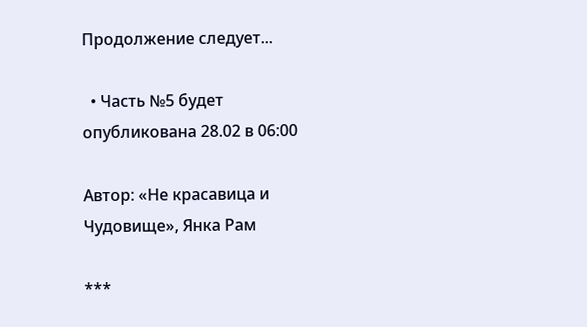Продолжение следует...

  • Часть №5 будет опубликована 28.02 в 06:00

Автор: «Не красавица и Чудовище», Янка Рам

***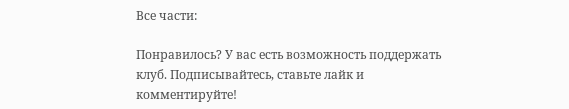Все части:

Понравилось? У вас есть возможность поддержать клуб. Подписывайтесь, ставьте лайк и комментируйте!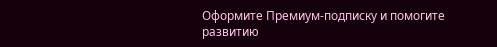Оформите Премиум-подписку и помогите развитию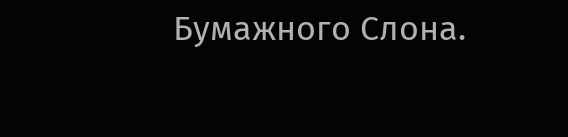Бумажного Слона.